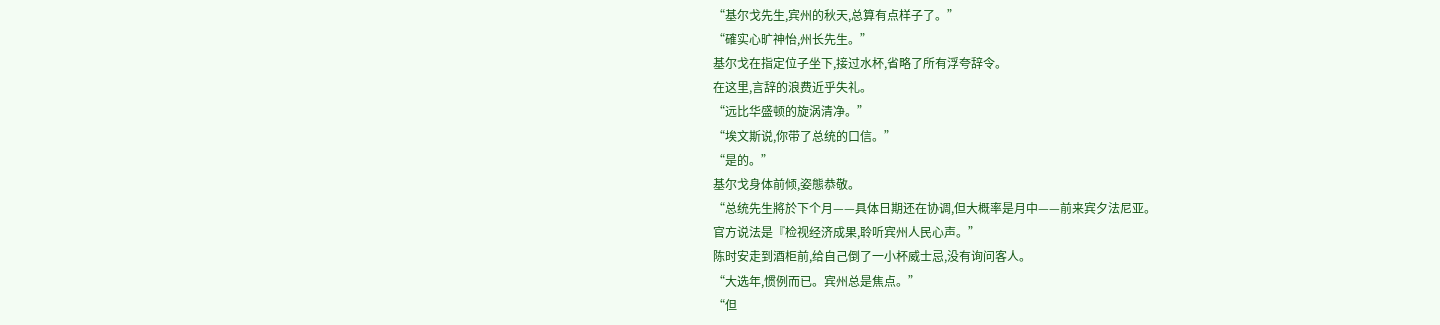“基尔戈先生,宾州的秋天,总算有点样子了。”
“確实心旷神怡,州长先生。”
基尔戈在指定位子坐下,接过水杯,省略了所有浮夸辞令。
在这里,言辞的浪费近乎失礼。
“远比华盛顿的旋涡清净。”
“埃文斯说,你带了总统的口信。”
“是的。”
基尔戈身体前倾,姿態恭敬。
“总统先生將於下个月——具体日期还在协调,但大概率是月中——前来宾夕法尼亚。
官方说法是『检视经济成果,聆听宾州人民心声。”
陈时安走到酒柜前,给自己倒了一小杯威士忌,没有询问客人。
“大选年,惯例而已。宾州总是焦点。”
“但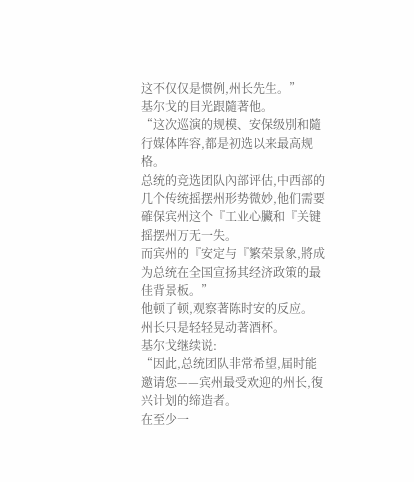这不仅仅是惯例,州长先生。”
基尔戈的目光跟隨著他。
“这次巡演的规模、安保级別和隨行媒体阵容,都是初选以来最高规格。
总统的竞选团队內部评估,中西部的几个传统摇摆州形势微妙,他们需要確保宾州这个『工业心臟和『关键摇摆州万无一失。
而宾州的『安定与『繁荣景象,將成为总统在全国宣扬其经济政策的最佳背景板。”
他顿了顿,观察著陈时安的反应。
州长只是轻轻晃动著酒杯。
基尔戈继续说:
“因此,总统团队非常希望,届时能邀请您——宾州最受欢迎的州长,復兴计划的缔造者。
在至少一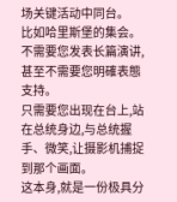场关键活动中同台。
比如哈里斯堡的集会。
不需要您发表长篇演讲,甚至不需要您明確表態支持。
只需要您出现在台上,站在总统身边,与总统握手、微笑,让摄影机捕捉到那个画面。
这本身,就是一份极具分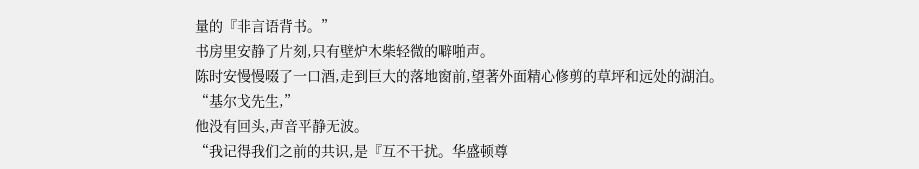量的『非言语背书。”
书房里安静了片刻,只有壁炉木柴轻微的噼啪声。
陈时安慢慢啜了一口酒,走到巨大的落地窗前,望著外面精心修剪的草坪和远处的湖泊。
“基尔戈先生,”
他没有回头,声音平静无波。
“我记得我们之前的共识,是『互不干扰。华盛顿尊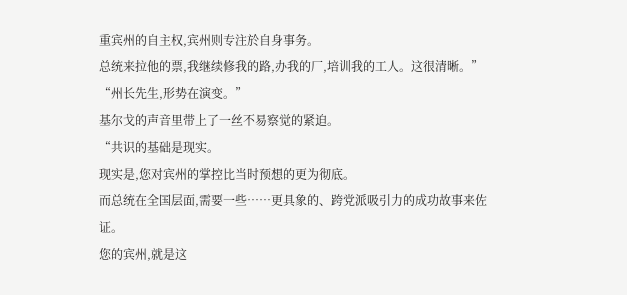重宾州的自主权,宾州则专注於自身事务。
总统来拉他的票,我继续修我的路,办我的厂,培训我的工人。这很清晰。”
“州长先生,形势在演变。”
基尔戈的声音里带上了一丝不易察觉的紧迫。
“共识的基础是现实。
现实是,您对宾州的掌控比当时预想的更为彻底。
而总统在全国层面,需要一些……更具象的、跨党派吸引力的成功故事来佐证。
您的宾州,就是这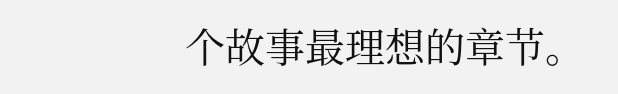个故事最理想的章节。